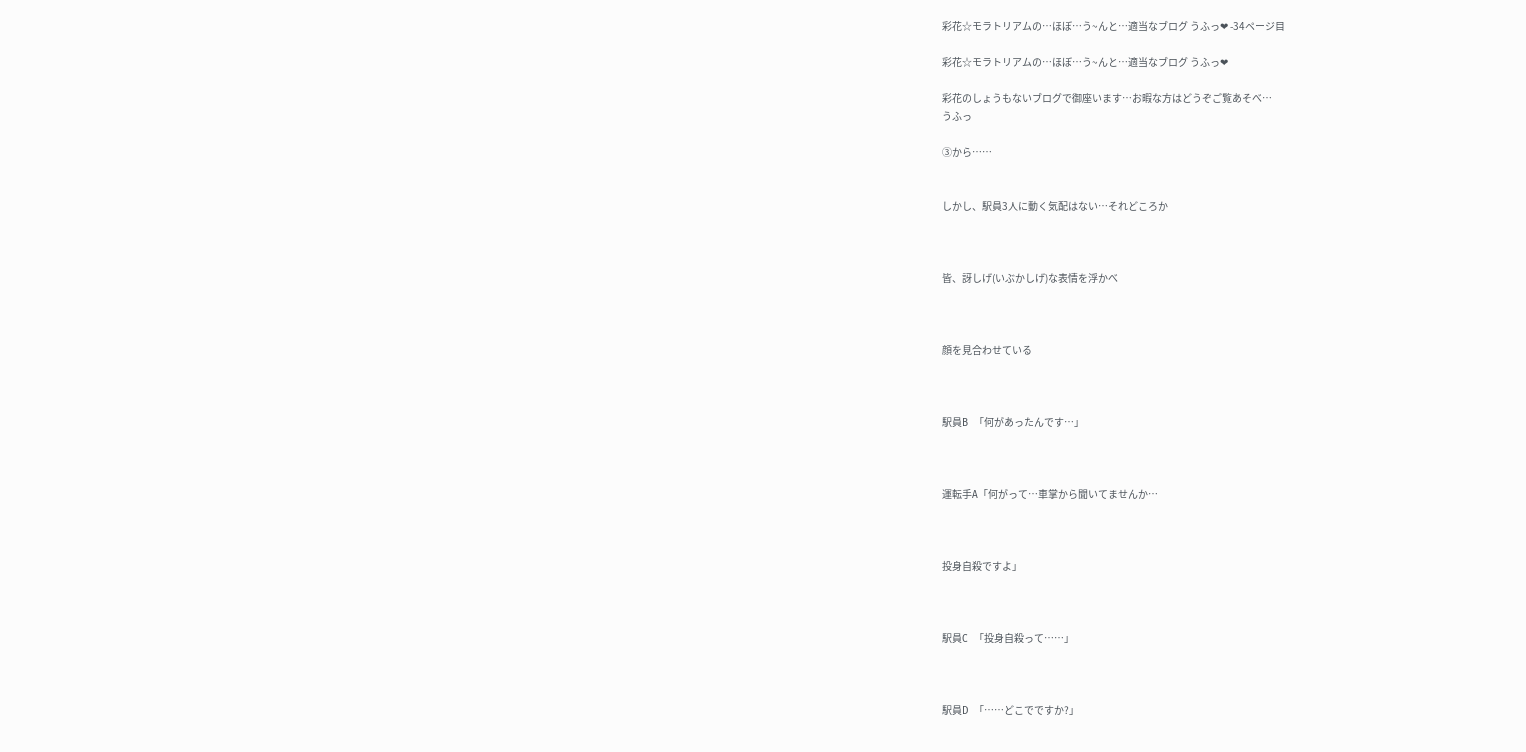彩花☆モラトリアムの…ほぼ…う~んと…適当なブログ うふっ❤ -34ページ目

彩花☆モラトリアムの…ほぼ…う~んと…適当なブログ うふっ❤

彩花のしょうもないブログで御座います…お暇な方はどうぞご覧あそべ…
うふっ

③から……


しかし、駅員3人に動く気配はない…それどころか



皆、訝しげ(いぶかしげ)な表情を浮かべ



顔を見合わせている



駅員B  「何があったんです…」



運転手A「何がって…車掌から聞いてませんか…



投身自殺ですよ」



駅員C  「投身自殺って……」



駅員D  「……どこでですか?」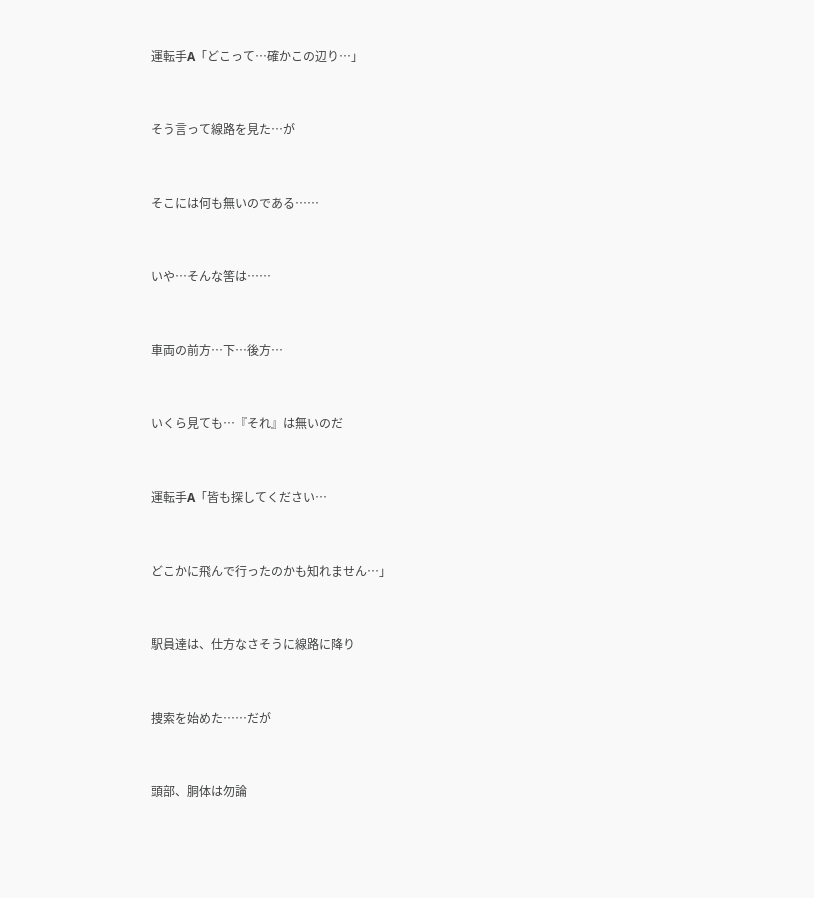運転手A「どこって…確かこの辺り…」



そう言って線路を見た…が



そこには何も無いのである……



いや…そんな筈は……



車両の前方…下…後方…



いくら見ても…『それ』は無いのだ



運転手A「皆も探してください…



どこかに飛んで行ったのかも知れません…」



駅員達は、仕方なさそうに線路に降り



捜索を始めた……だが



頭部、胴体は勿論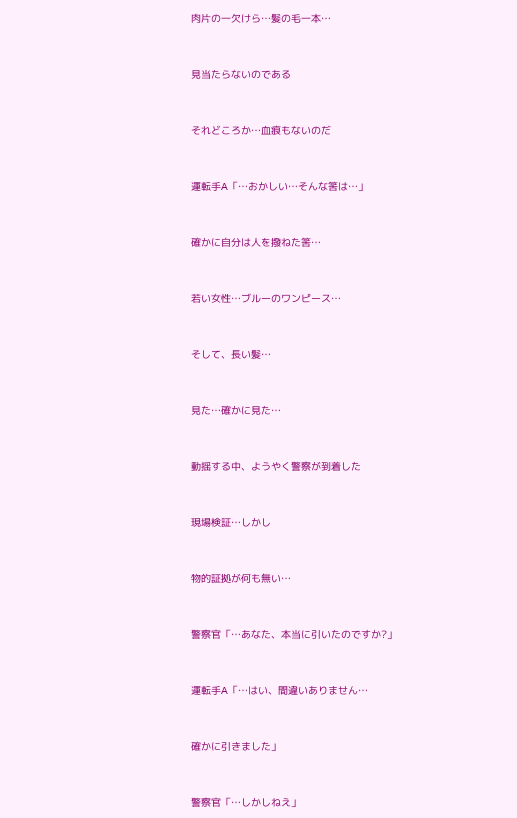肉片の一欠けら…髪の毛一本…



見当たらないのである



それどころか…血痕もないのだ



運転手A「…おかしい…そんな筈は…」



確かに自分は人を撥ねた筈…



若い女性…ブルーのワンピース…



そして、長い髪…



見た…確かに見た…



動揺する中、ようやく警察が到着した



現場検証…しかし



物的証拠が何も無い…



警察官「…あなた、本当に引いたのですか?」



運転手A「…はい、間違いありません…



確かに引きました」



警察官「…しかしねえ」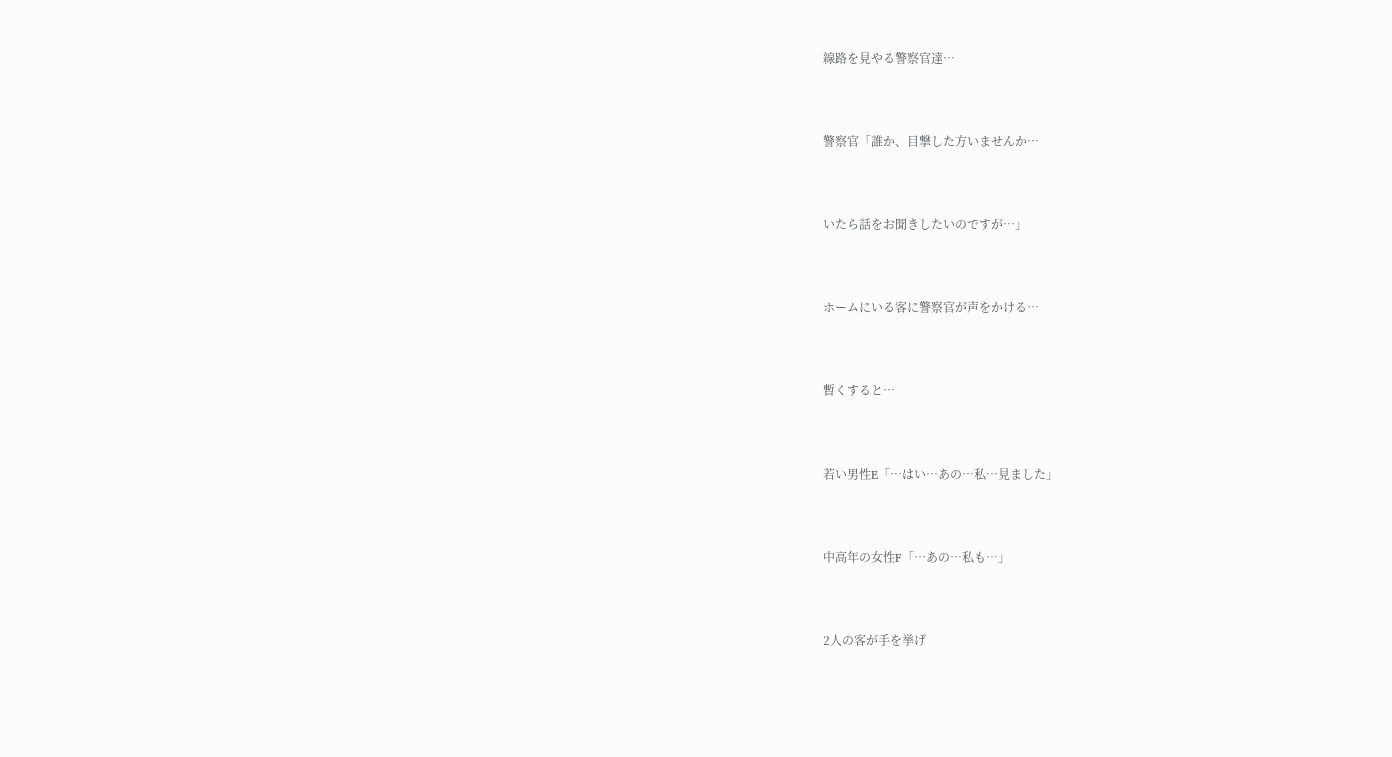線路を見やる警察官達…



警察官「誰か、目撃した方いませんか…



いたら話をお聞きしたいのですが…」



ホームにいる客に警察官が声をかける…



暫くすると…



若い男性E「…はい…あの…私…見ました」



中高年の女性F「…あの…私も…」



2人の客が手を挙げ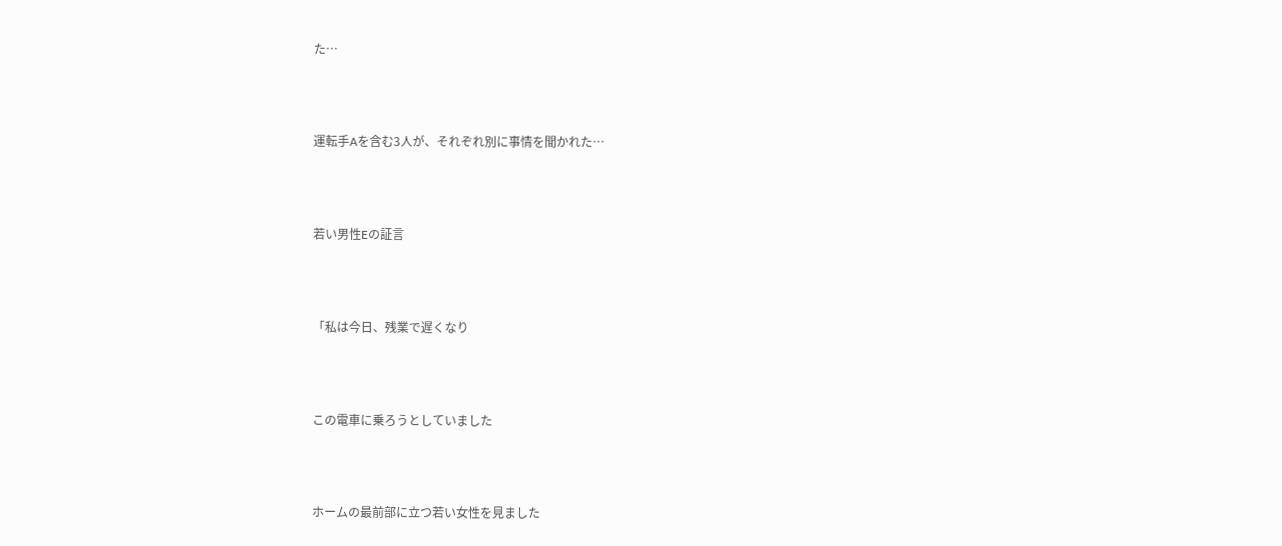た…



運転手Aを含む3人が、それぞれ別に事情を聞かれた…



若い男性Eの証言



「私は今日、残業で遅くなり



この電車に乗ろうとしていました



ホームの最前部に立つ若い女性を見ました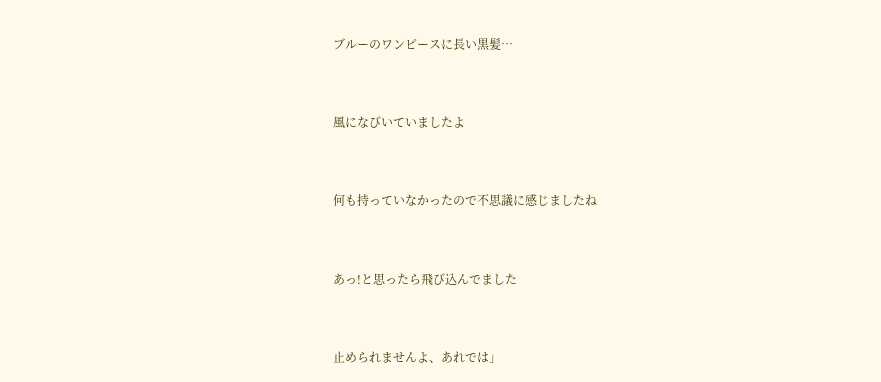ブルーのワンピースに長い黒髪…



風になびいていましたよ



何も持っていなかったので不思議に感じましたね



あっ!と思ったら飛び込んでました



止められませんよ、あれでは」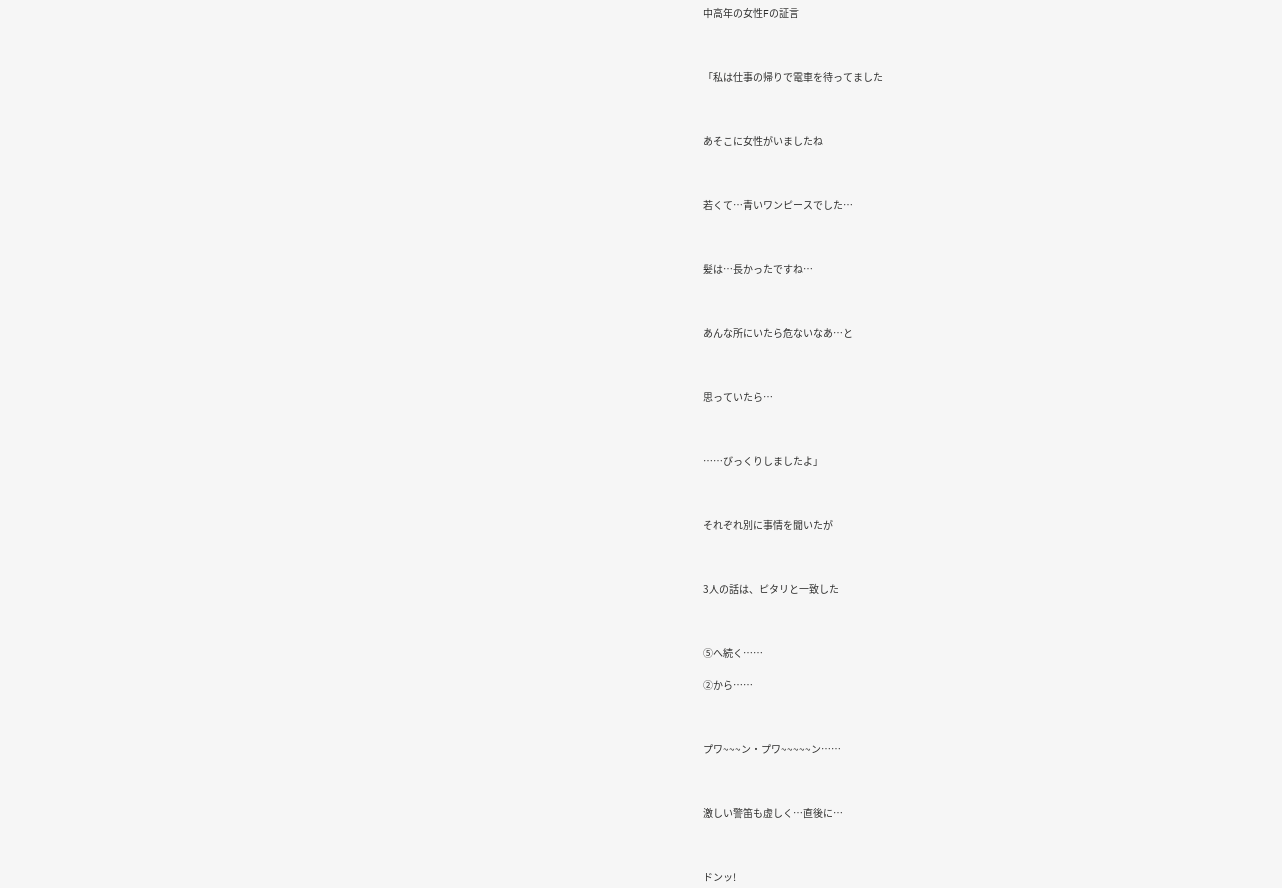中高年の女性Fの証言



「私は仕事の帰りで電車を待ってました



あそこに女性がいましたね



若くて…青いワンピースでした…



髪は…長かったですね…



あんな所にいたら危ないなあ…と



思っていたら…



……びっくりしましたよ」



それぞれ別に事情を聞いたが



3人の話は、ピタリと一致した



⑤へ続く……

②から……



プワ~~~ン・プワ~~~~~ン……



激しい警笛も虚しく…直後に…



ドンッ!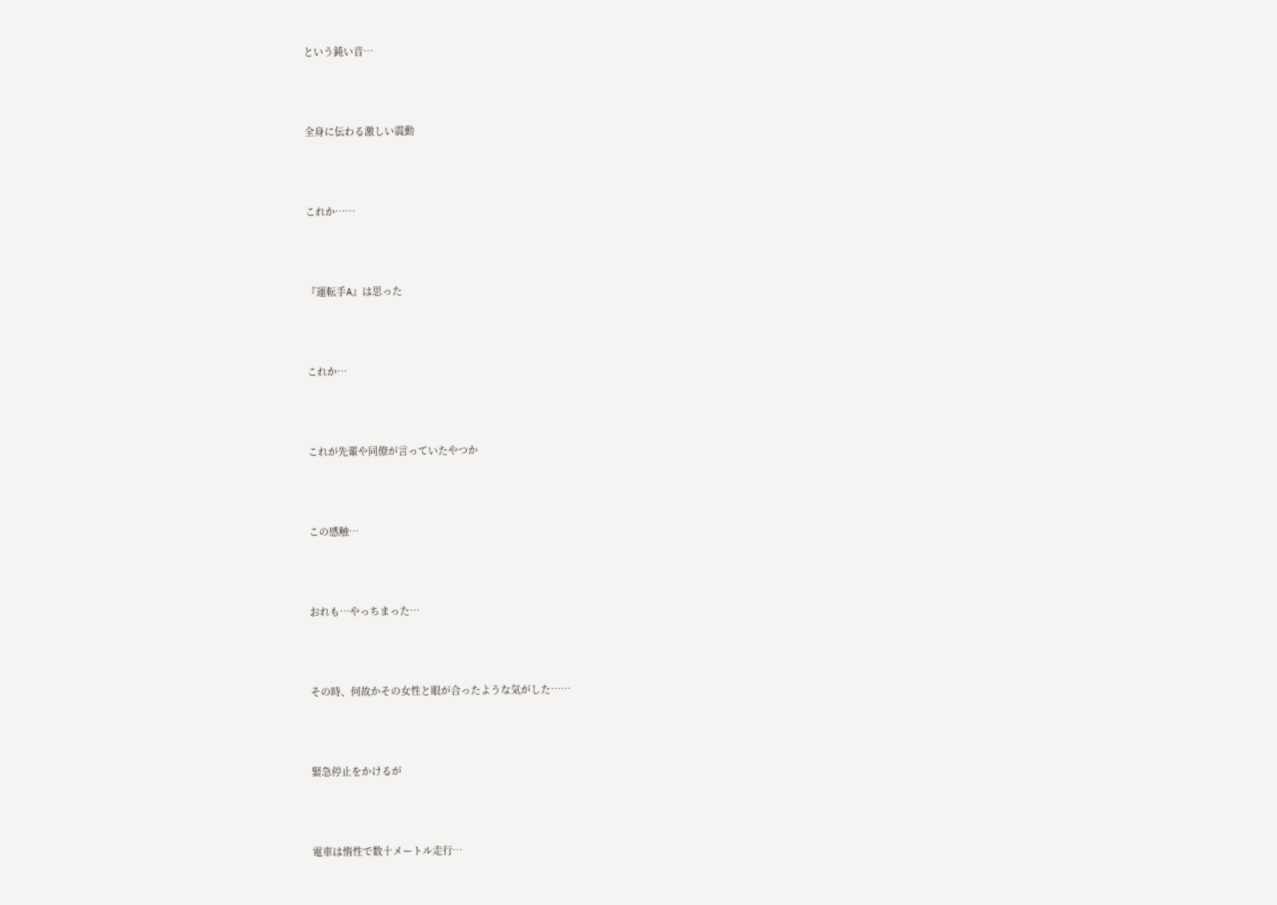という鈍い音…



全身に伝わる激しい震動



これか……



『運転手A』は思った



これか…



これが先輩や同僚が言っていたやつか



この感触…



おれも…やっちまった…



その時、何故かその女性と眼が合ったような気がした……



緊急停止をかけるが



電車は惰性で数十メートル走行…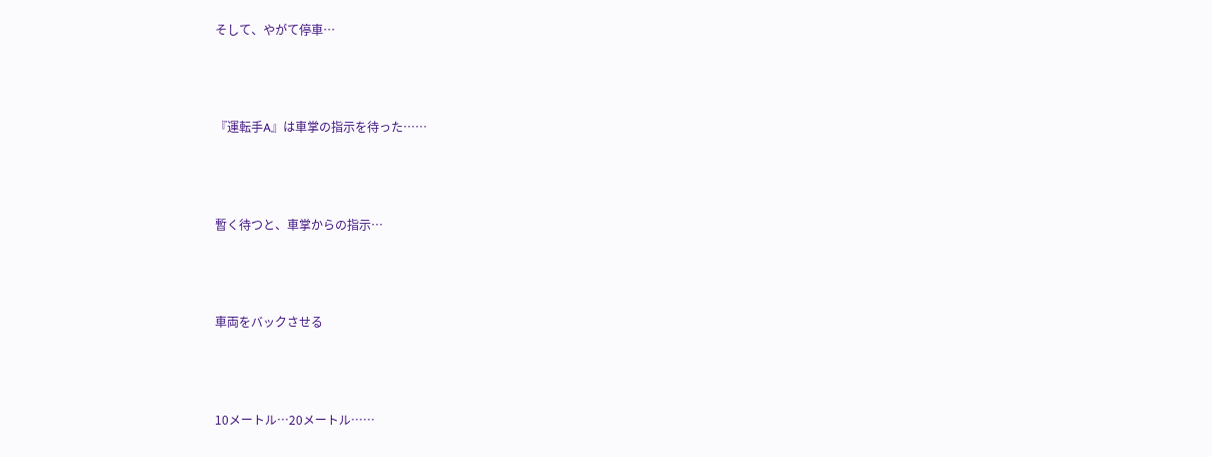そして、やがて停車…



『運転手A』は車掌の指示を待った……



暫く待つと、車掌からの指示…



車両をバックさせる



10メートル…20メートル……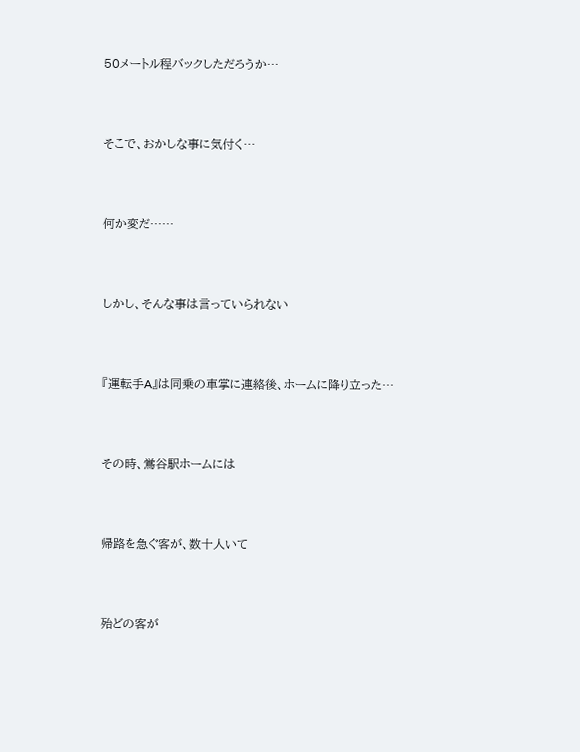50メートル程バックしただろうか…



そこで、おかしな事に気付く…



何か変だ……



しかし、そんな事は言っていられない



『運転手A』は同乗の車掌に連絡後、ホームに降り立った…



その時、鴬谷駅ホームには



帰路を急ぐ客が、数十人いて



殆どの客が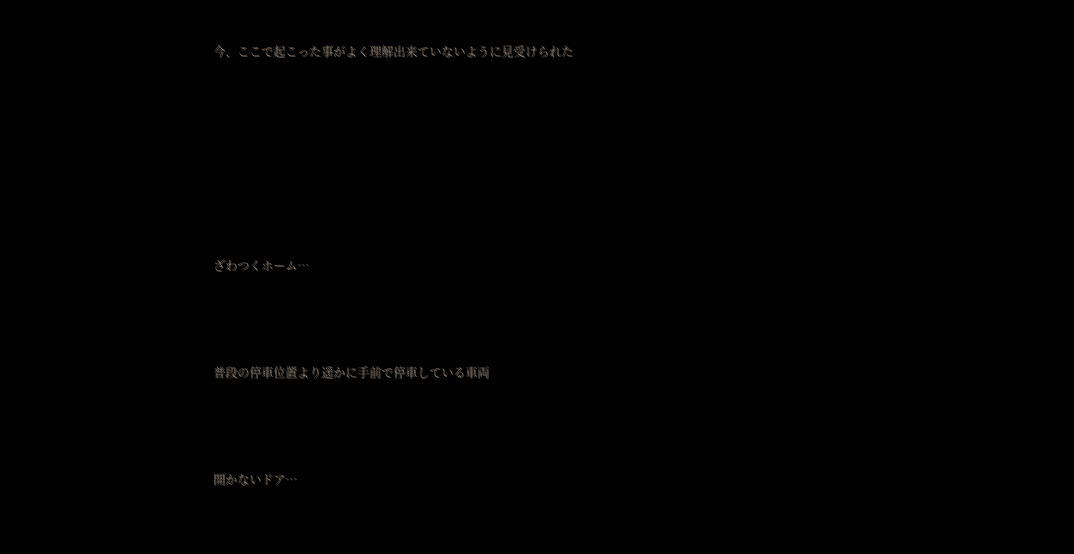今、ここで起こった事がよく理解出来ていないように見受けられた







ざわつくホーム…



普段の停車位置より遥かに手前で停車している車両



開かないドア…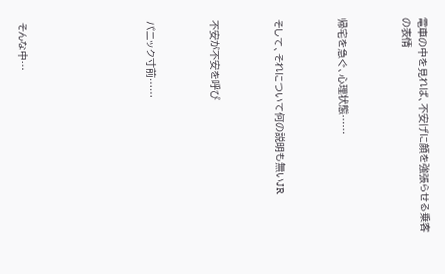電車の中を見れば、不安げに顔を強張らせる乗客の表情



帰宅を急ぐ、心理状態……



そして、それについて何の説明も無いJR



不安が不安を呼び



パニック寸前……







そんな中…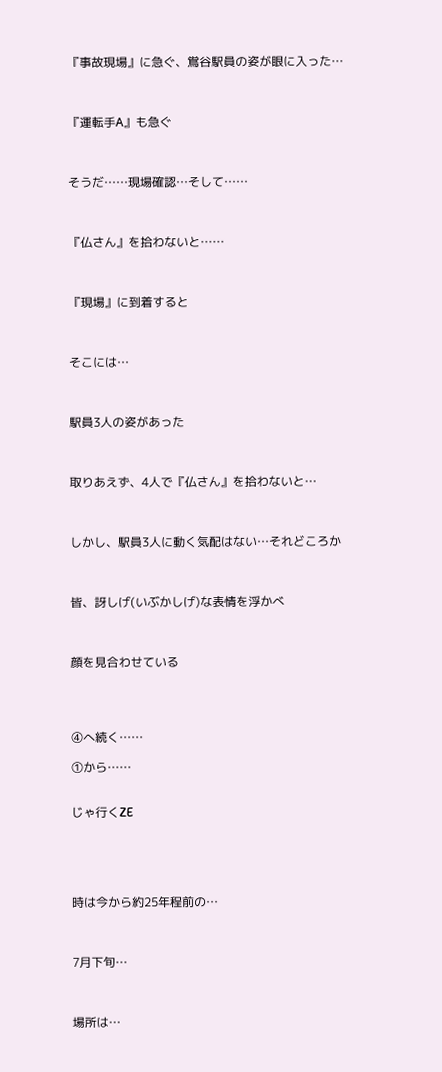『事故現場』に急ぐ、鴬谷駅員の姿が眼に入った…



『運転手A』も急ぐ



そうだ……現場確認…そして……



『仏さん』を拾わないと……



『現場』に到着すると



そこには…



駅員3人の姿があった



取りあえず、4人で『仏さん』を拾わないと…



しかし、駅員3人に動く気配はない…それどころか



皆、訝しげ(いぶかしげ)な表情を浮かべ



顔を見合わせている




④へ続く……

①から……


じゃ行くZE





時は今から約25年程前の…



7月下旬…



場所は…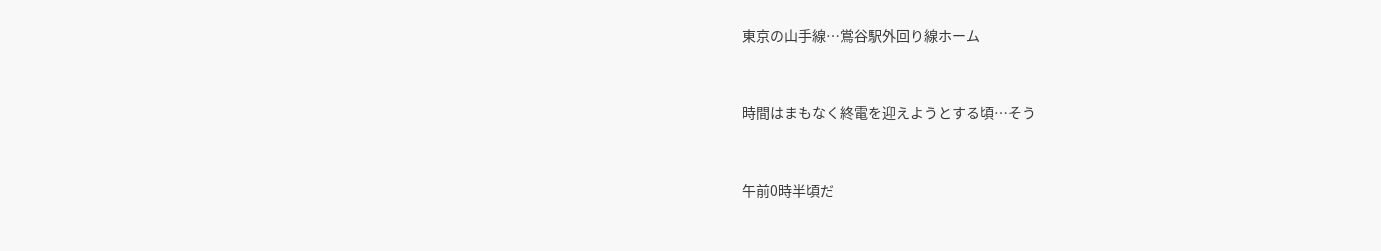東京の山手線…鴬谷駅外回り線ホーム



時間はまもなく終電を迎えようとする頃…そう



午前0時半頃だ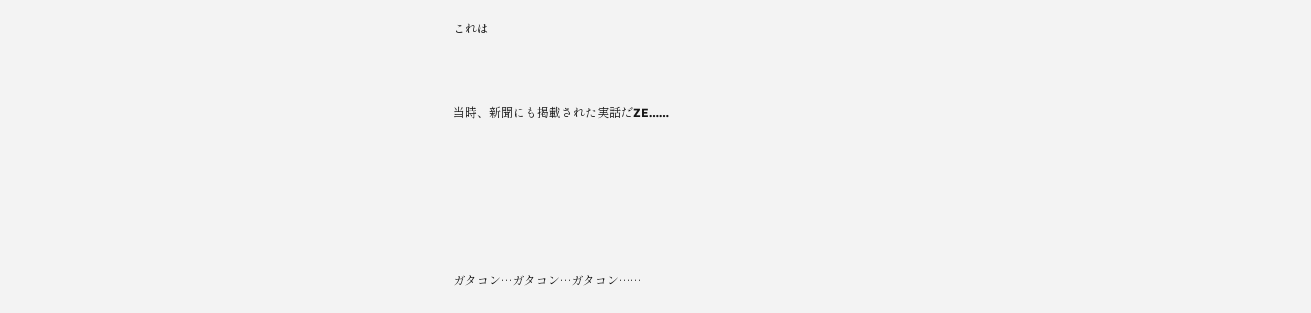これは



当時、新聞にも掲載された実話だZE……







ガタコン…ガタコン…ガタコン……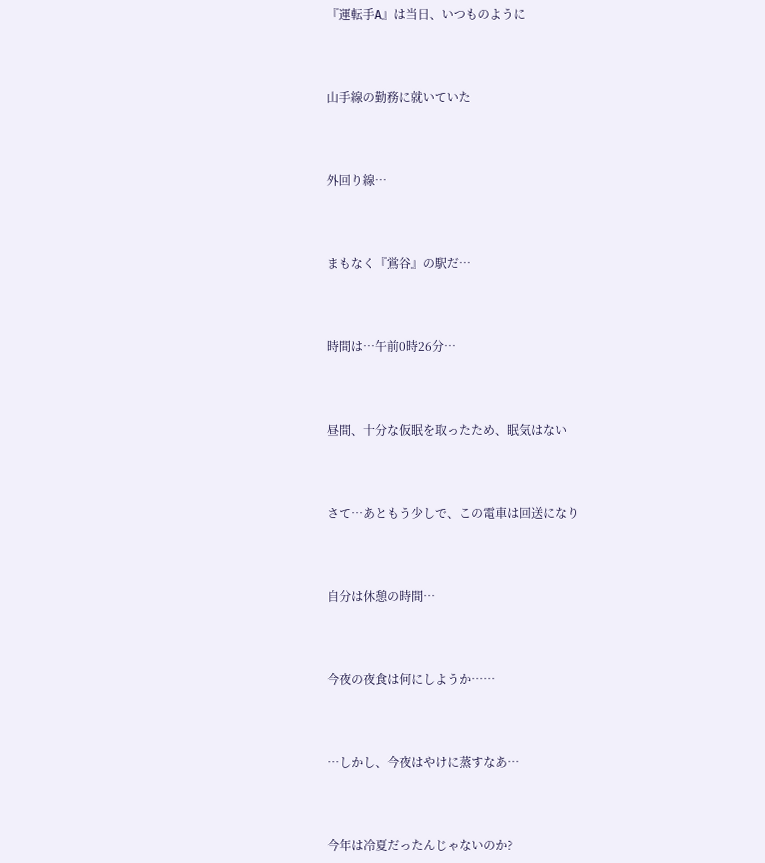『運転手A』は当日、いつものように



山手線の勤務に就いていた



外回り線…



まもなく『鴬谷』の駅だ…



時間は…午前0時26分…



昼間、十分な仮眠を取ったため、眠気はない



さて…あともう少しで、この電車は回送になり



自分は休憩の時間…



今夜の夜食は何にしようか……



…しかし、今夜はやけに蒸すなあ…



今年は冷夏だったんじゃないのか?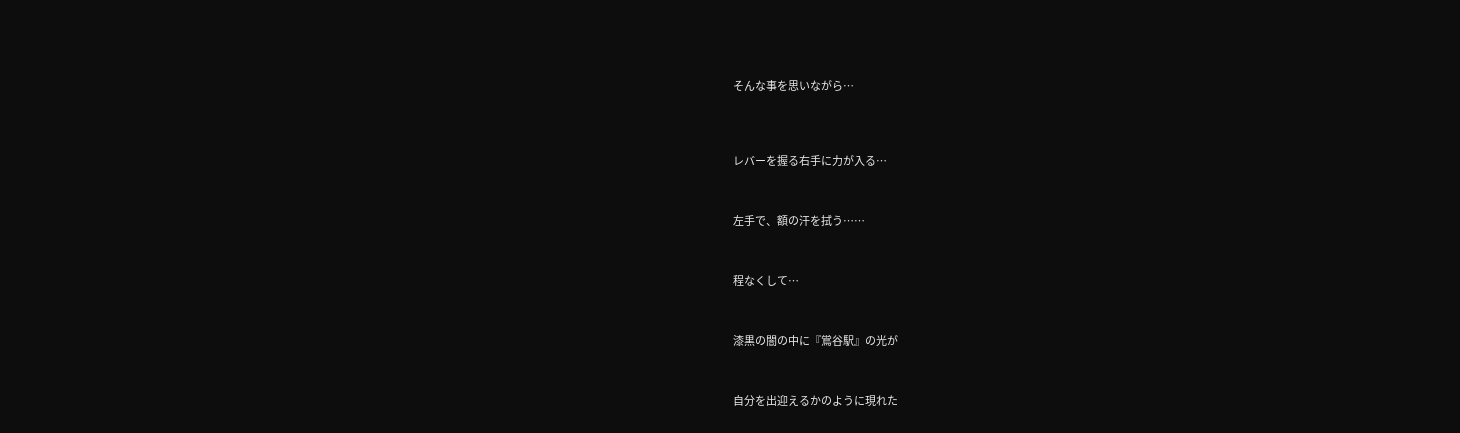そんな事を思いながら…




レバーを握る右手に力が入る…



左手で、額の汗を拭う……



程なくして…



漆黒の闇の中に『鴬谷駅』の光が



自分を出迎えるかのように現れた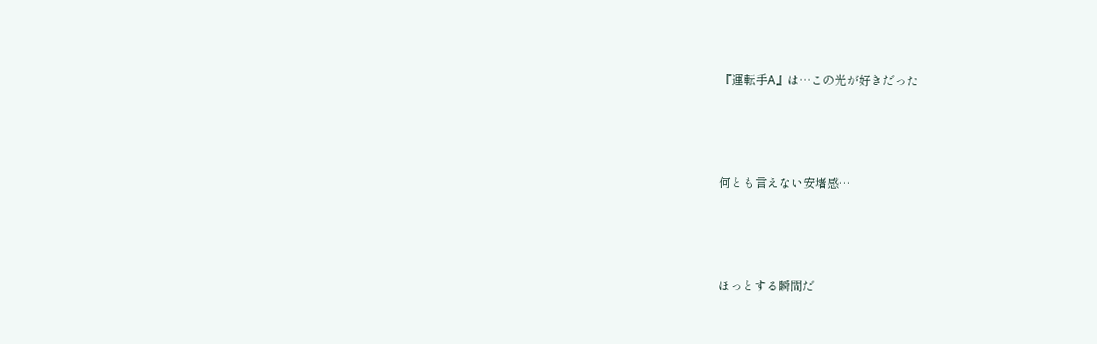『運転手A』は…この光が好きだった



何とも言えない安堵感…



ほっとする瞬間だ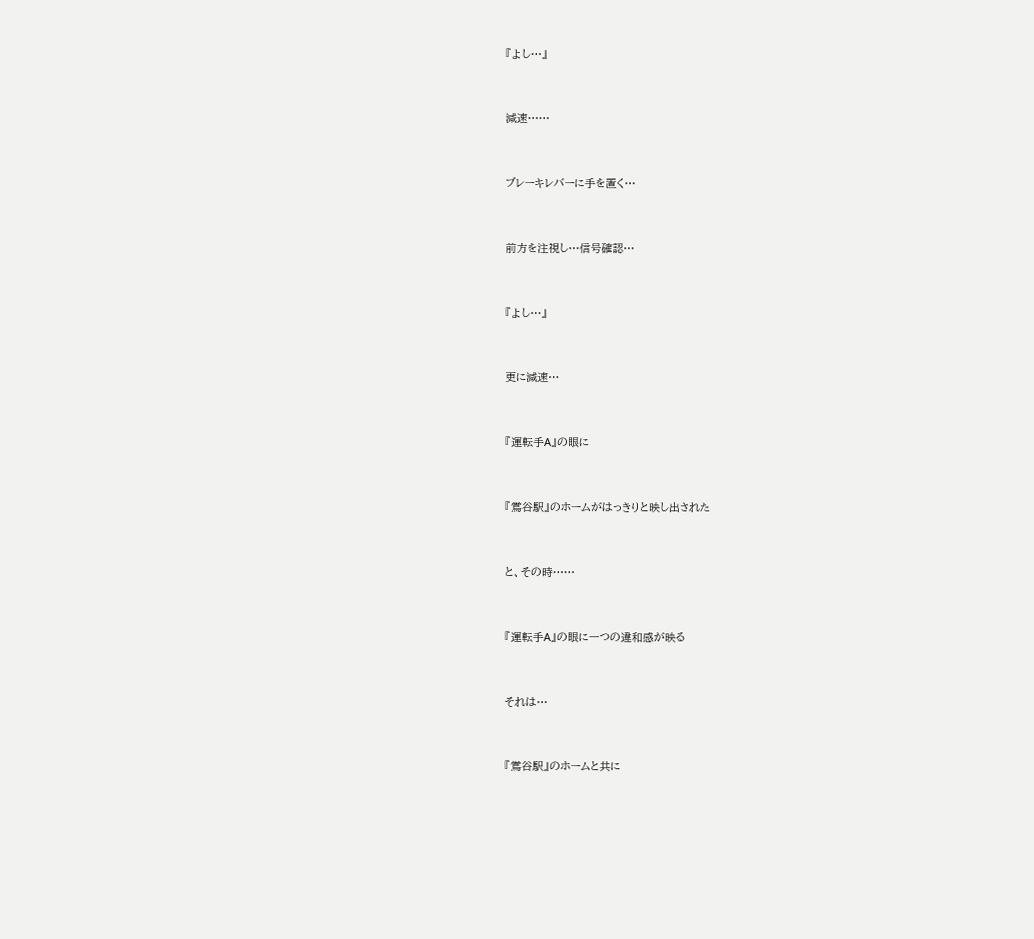『よし…』



減速……



ブレーキレバーに手を置く…



前方を注視し…信号確認…



『よし…』



更に減速…



『運転手A』の眼に



『鴬谷駅』のホームがはっきりと映し出された



と、その時……



『運転手A』の眼に一つの違和感が映る



それは…



『鴬谷駅』のホームと共に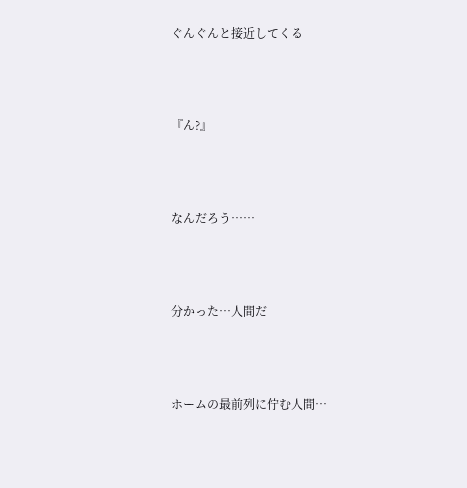ぐんぐんと接近してくる



『ん?』



なんだろう……



分かった…人間だ



ホームの最前列に佇む人間…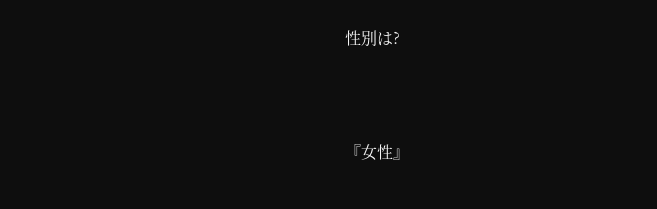性別は?



『女性』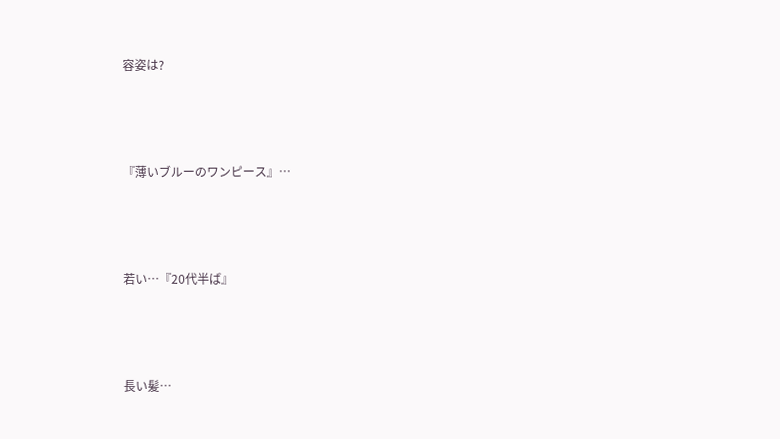容姿は?



『薄いブルーのワンピース』…



若い…『20代半ば』



長い髪…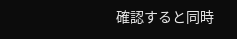確認すると同時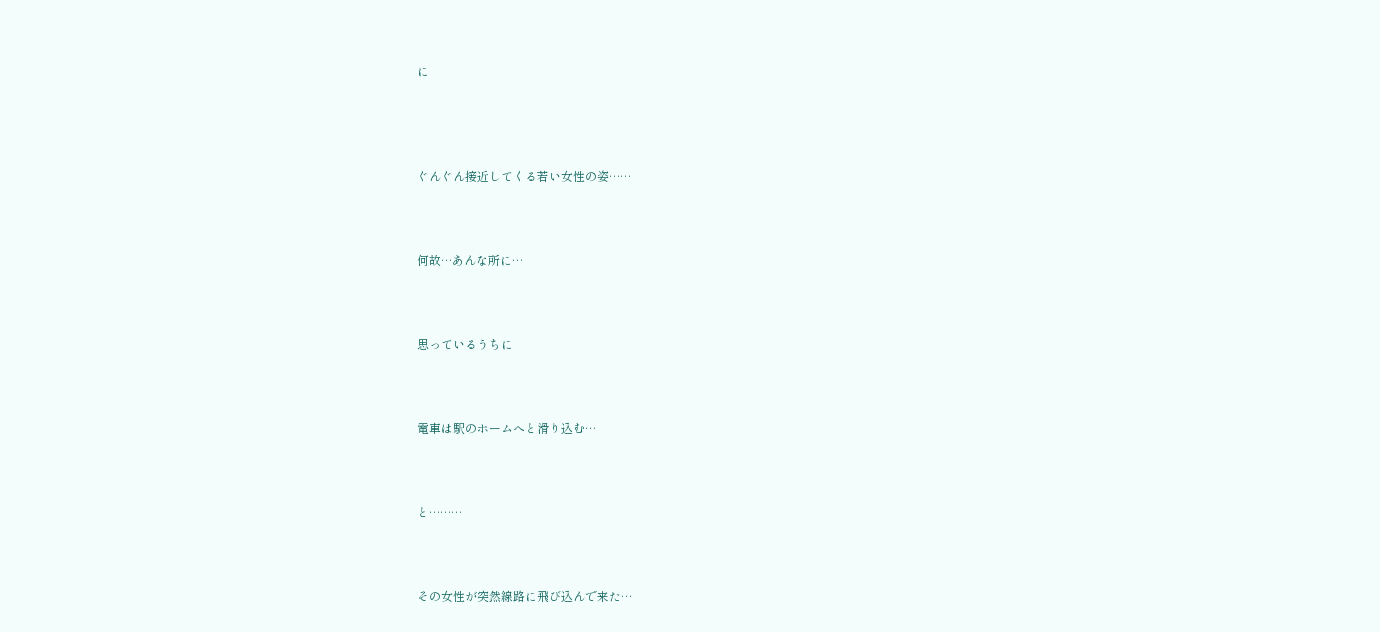に




ぐんぐん接近してくる若い女性の姿……



何故…あんな所に…



思っているうちに



電車は駅のホームへと滑り込む…



と………



その女性が突然線路に飛び込んで来た…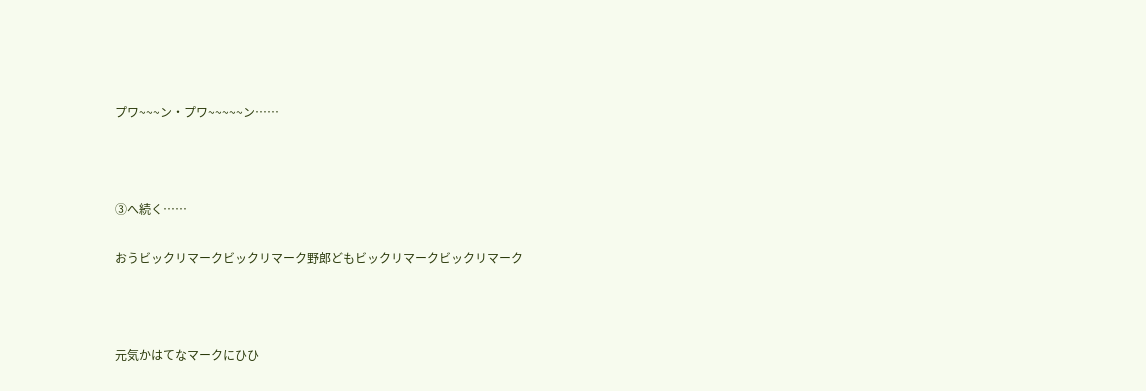プワ~~~ン・プワ~~~~~ン……



③へ続く……

おうビックリマークビックリマーク野郎どもビックリマークビックリマーク



元気かはてなマークにひひ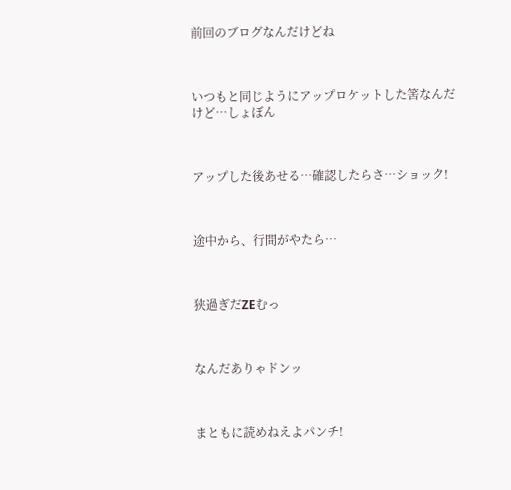前回のブログなんだけどね



いつもと同じようにアップロケットした筈なんだけど…しょぼん



アップした後あせる…確認したらさ…ショック!



途中から、行間がやたら…



狭過ぎだZEむっ



なんだありゃドンッ



まともに読めねえよパンチ!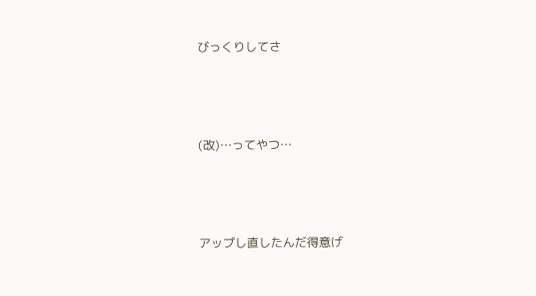びっくりしてさ



(改)…ってやつ…



アップし直したんだ得意げ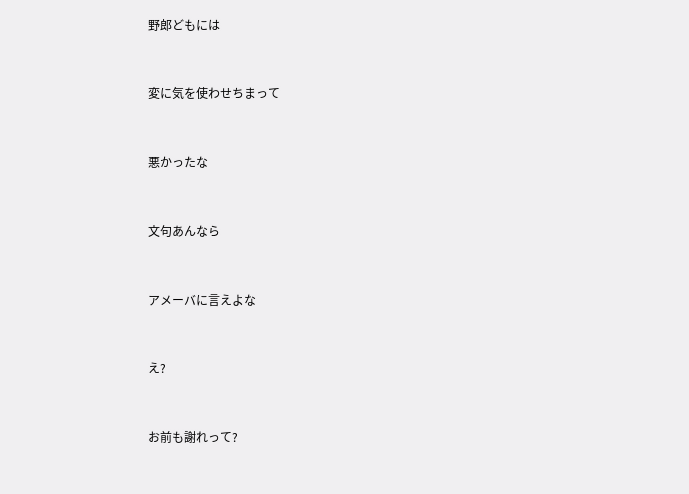野郎どもには



変に気を使わせちまって



悪かったな



文句あんなら



アメーバに言えよな



え?



お前も謝れって?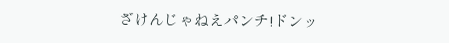ざけんじゃねえパンチ!ドンッ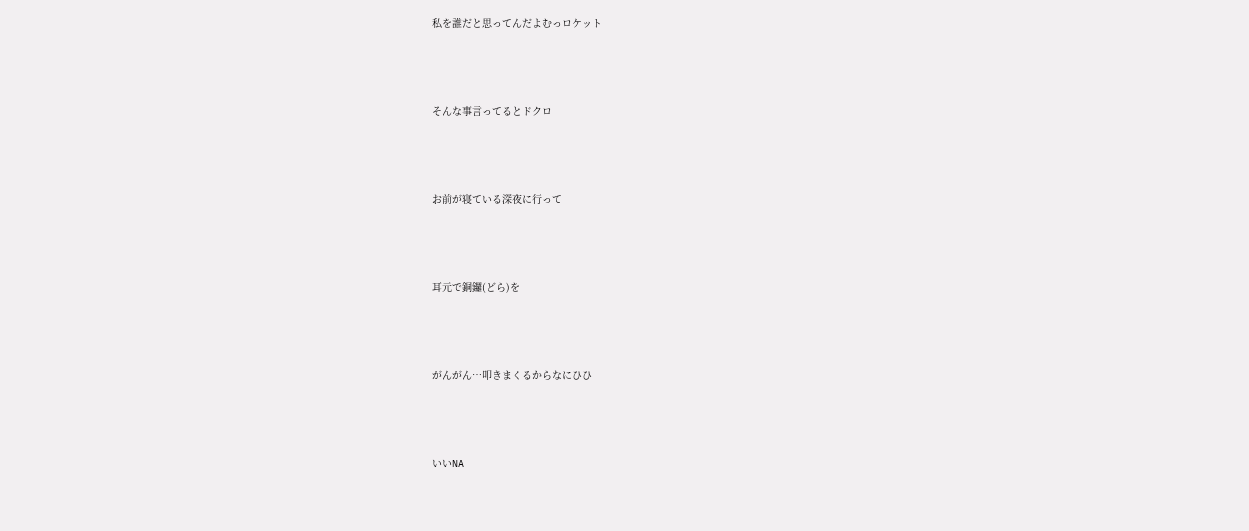私を誰だと思ってんだよむっロケット



そんな事言ってるとドクロ



お前が寝ている深夜に行って



耳元で銅鑼(どら)を



がんがん…叩きまくるからなにひひ



いいNA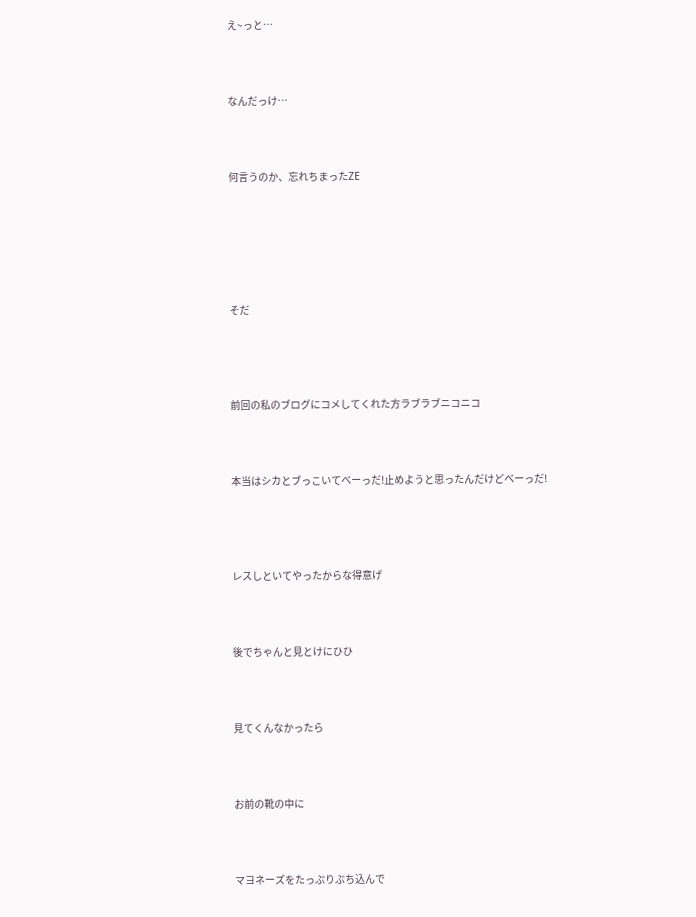え~っと…



なんだっけ…



何言うのか、忘れちまったZE






そだ




前回の私のブログにコメしてくれた方ラブラブニコニコ



本当はシカとブっこいてべーっだ!止めようと思ったんだけどべーっだ!




レスしといてやったからな得意げ



後でちゃんと見とけにひひ



見てくんなかったら



お前の靴の中に



マヨネーズをたっぷりぶち込んで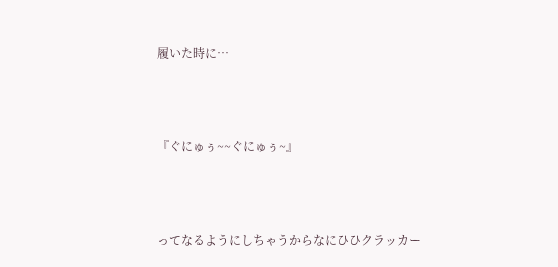履いた時に…



『ぐにゅぅ~~ぐにゅぅ~』



ってなるようにしちゃうからなにひひクラッカー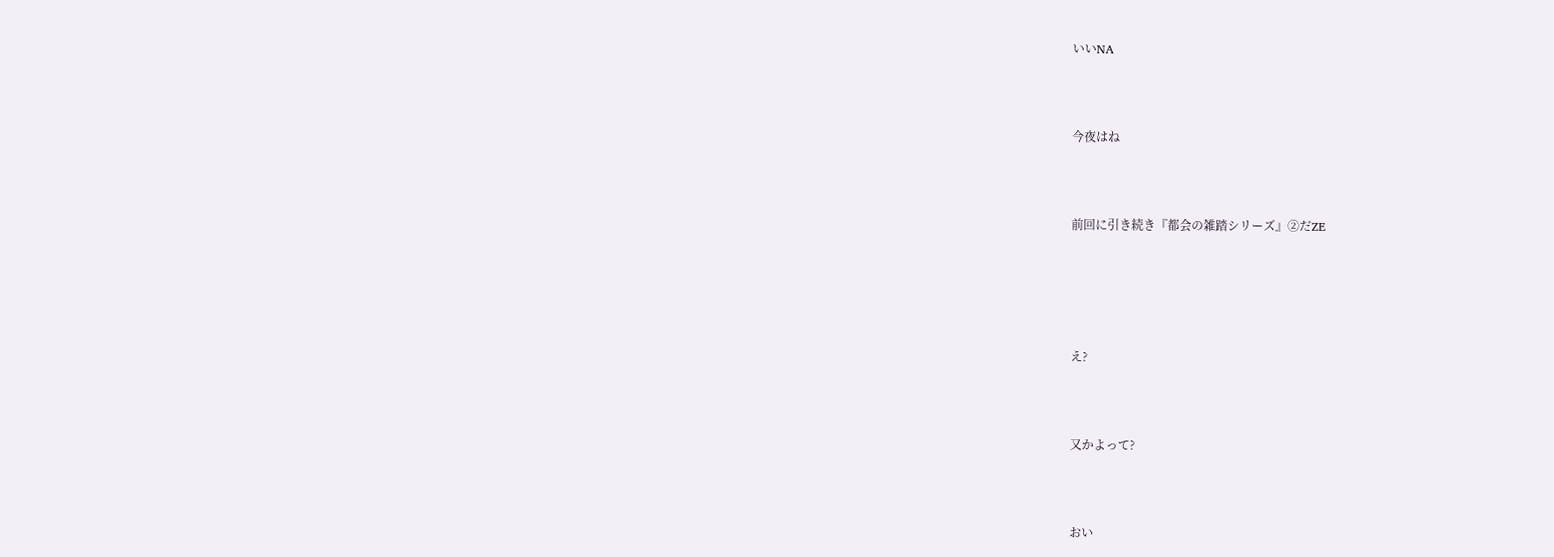いいNA



今夜はね



前回に引き続き『都会の雑踏シリーズ』②だZE





え?



又かよって?



おい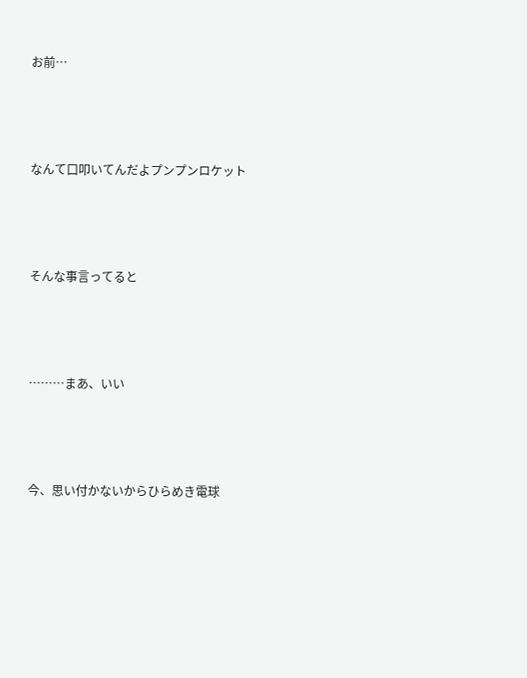お前…



なんて口叩いてんだよプンプンロケット



そんな事言ってると



………まあ、いい



今、思い付かないからひらめき電球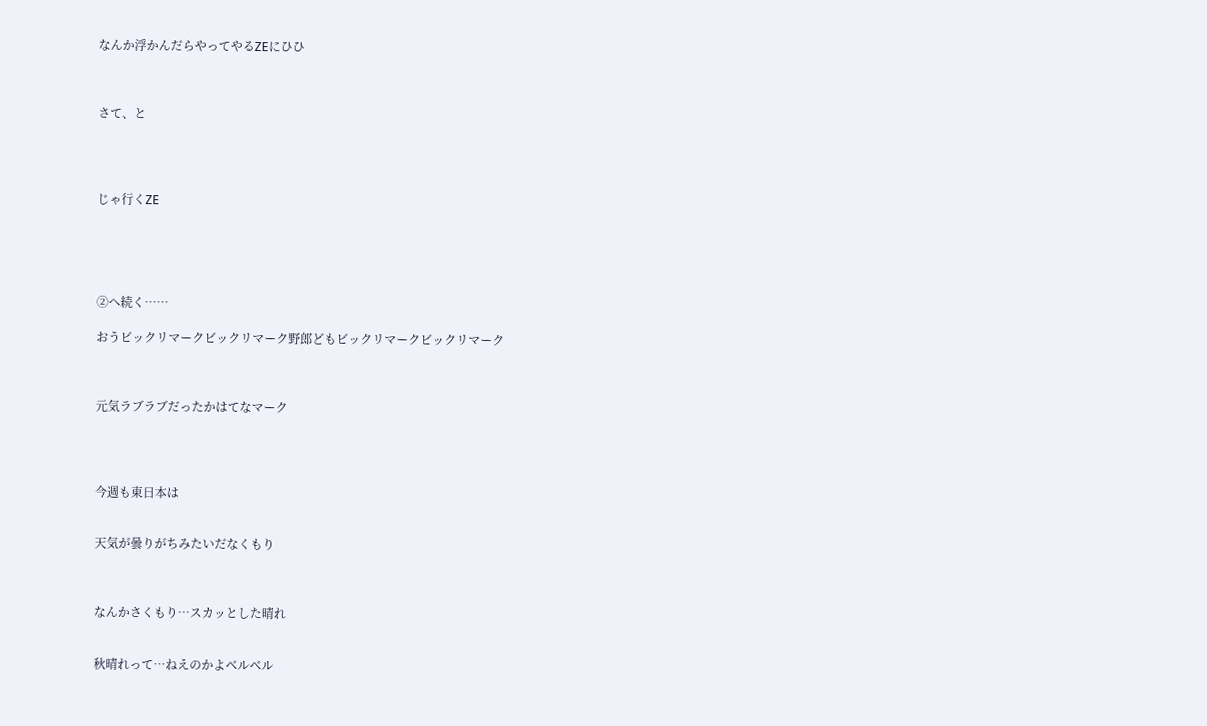なんか浮かんだらやってやるZEにひひ



さて、と




じゃ行くZE





②へ続く……

おうビックリマークビックリマーク野郎どもビックリマークビックリマーク



元気ラブラブだったかはてなマーク




今週も東日本は


天気が曇りがちみたいだなくもり



なんかさくもり…スカッとした晴れ


秋晴れって…ねえのかよベルベル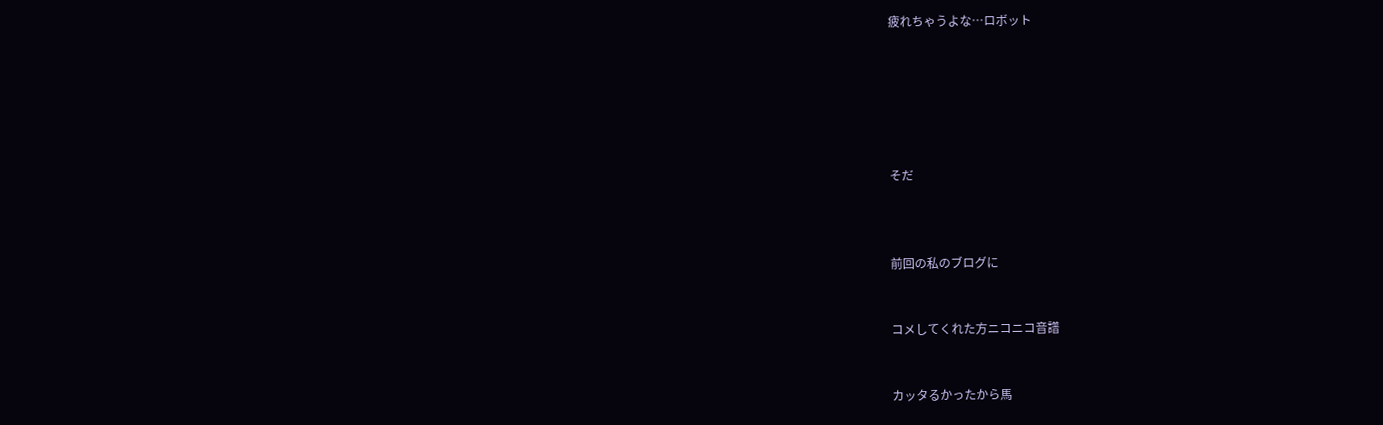疲れちゃうよな…ロボット






そだ



前回の私のブログに


コメしてくれた方ニコニコ音譜


カッタるかったから馬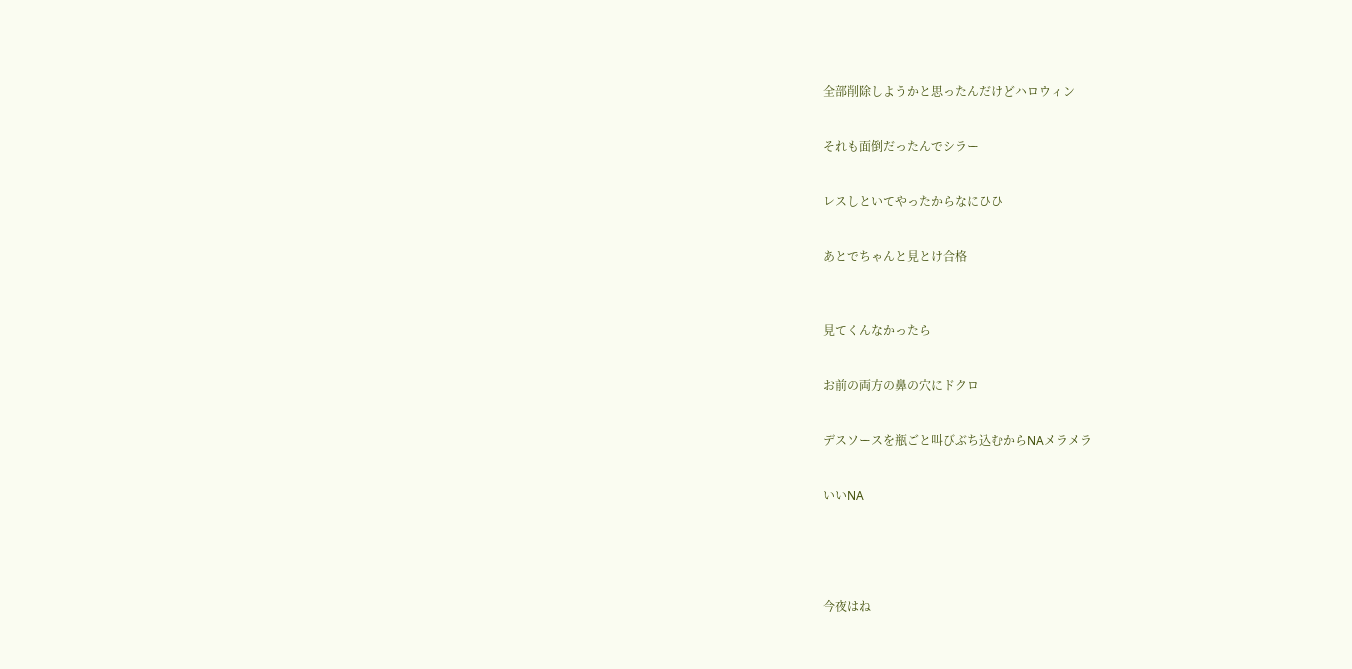全部削除しようかと思ったんだけどハロウィン


それも面倒だったんでシラー


レスしといてやったからなにひひ


あとでちゃんと見とけ合格



見てくんなかったら


お前の両方の鼻の穴にドクロ


デスソースを瓶ごと叫びぶち込むからNAメラメラ


いいNA





今夜はね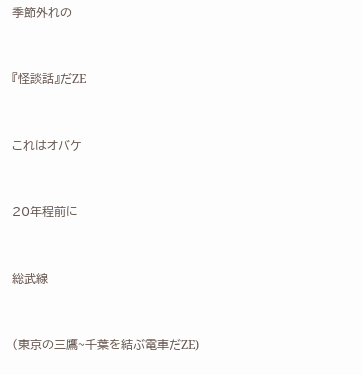季節外れの


『怪談話』だZE


これはオバケ


20年程前に


総武線


(東京の三鷹~千葉を結ぶ電車だZE)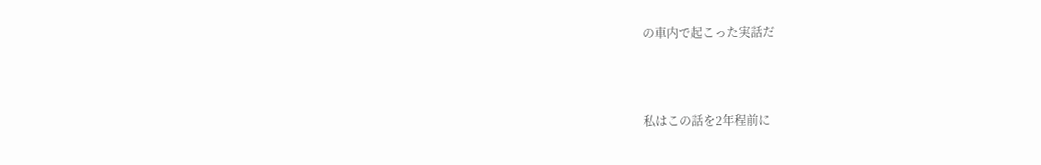の車内で起こった実話だ



私はこの話を2年程前に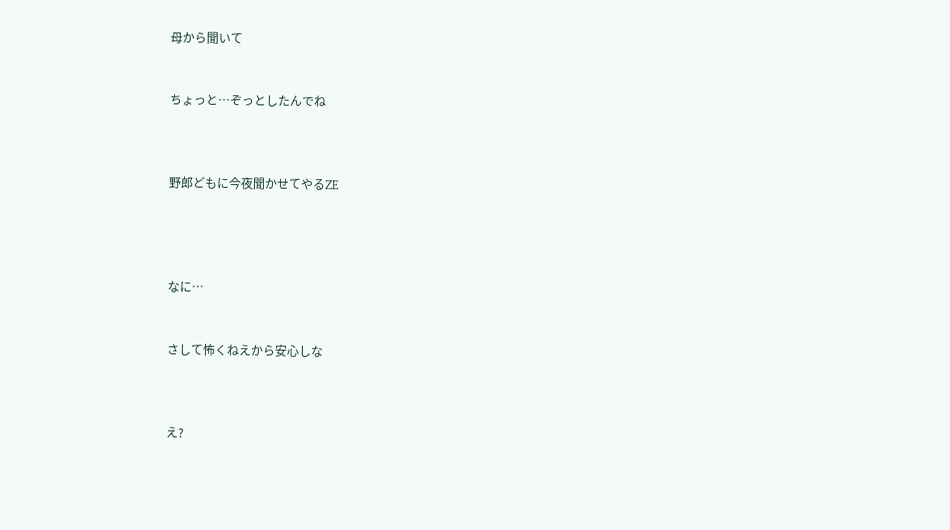母から聞いて


ちょっと…ぞっとしたんでね



野郎どもに今夜聞かせてやるZE




なに…


さして怖くねえから安心しな



え?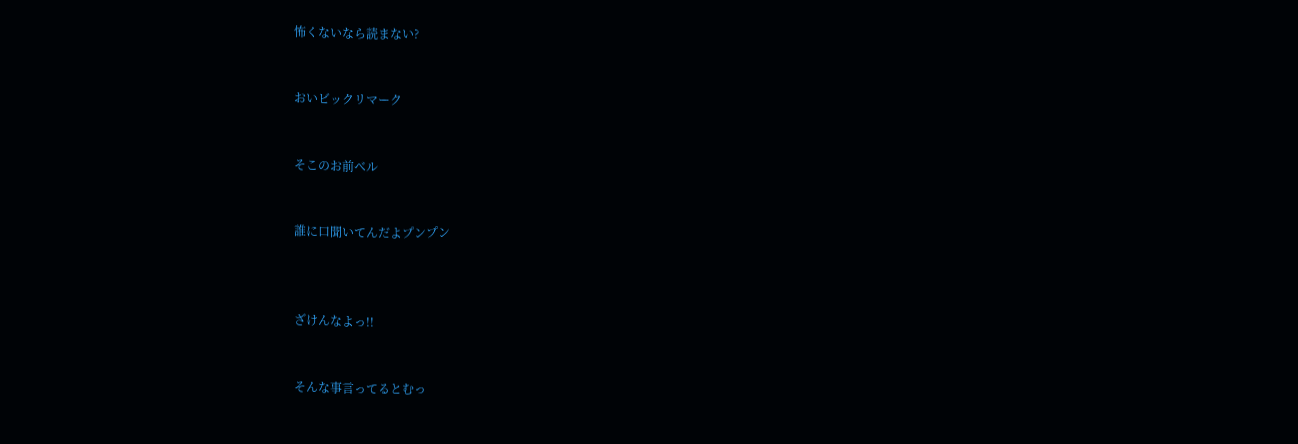怖くないなら読まない?


おいビックリマーク


そこのお前ベル


誰に口聞いてんだよプンプン



ざけんなよっ!!


そんな事言ってるとむっ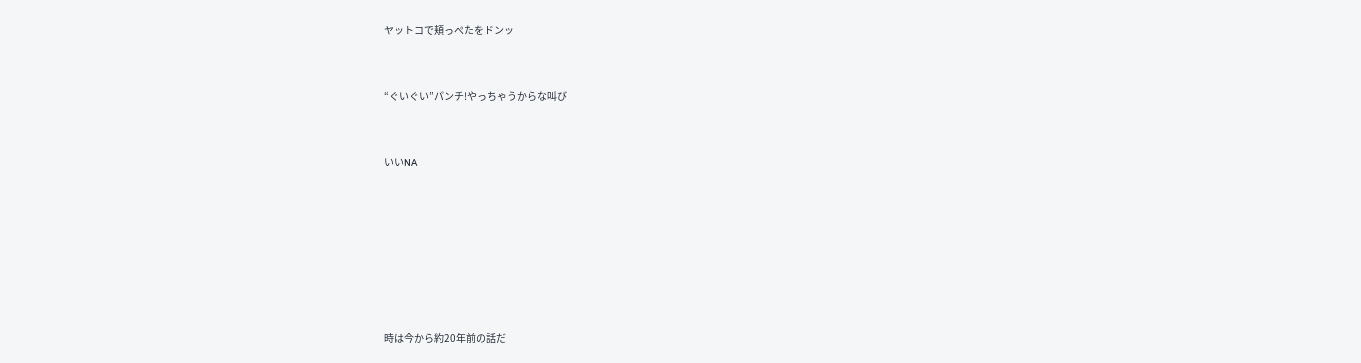ヤットコで頬っぺたをドンッ


“ぐいぐい”パンチ!やっちゃうからな叫び


いいNA







時は今から約20年前の話だ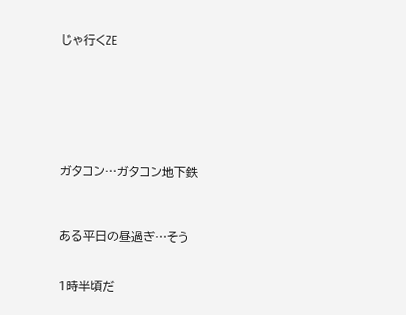じゃ行くZE







ガタコン…ガタコン地下鉄



ある平日の昼過ぎ…そう


1時半頃だ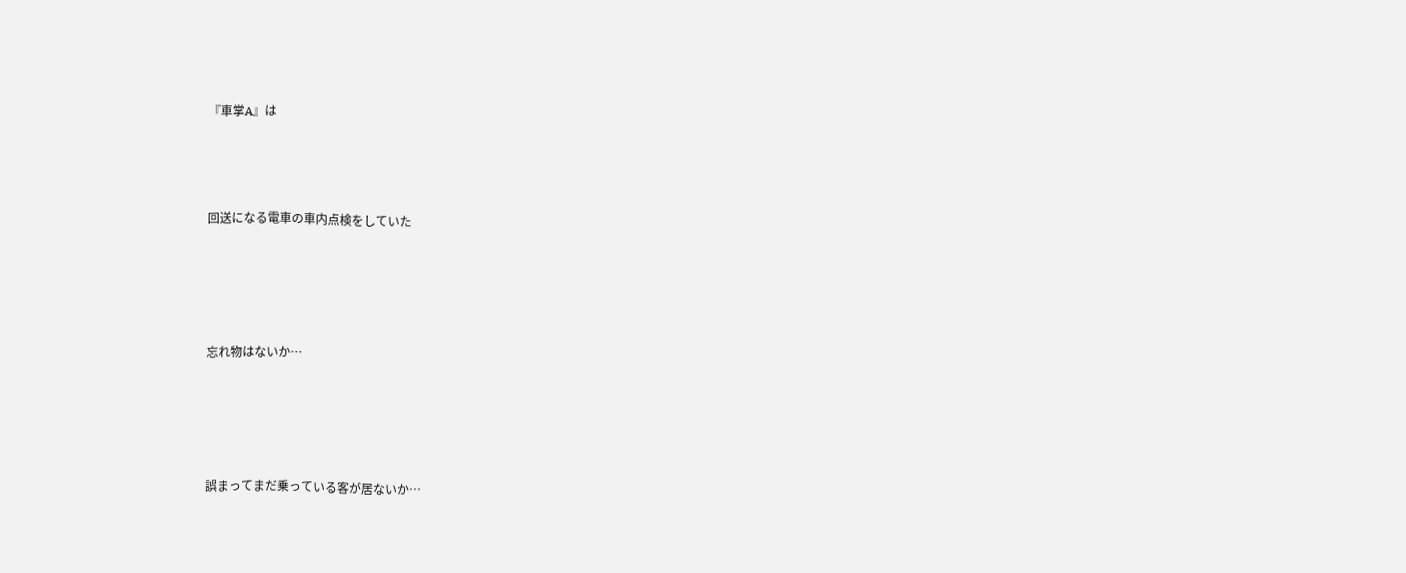『車掌A』は



回送になる電車の車内点検をしていた




忘れ物はないか…




誤まってまだ乗っている客が居ないか…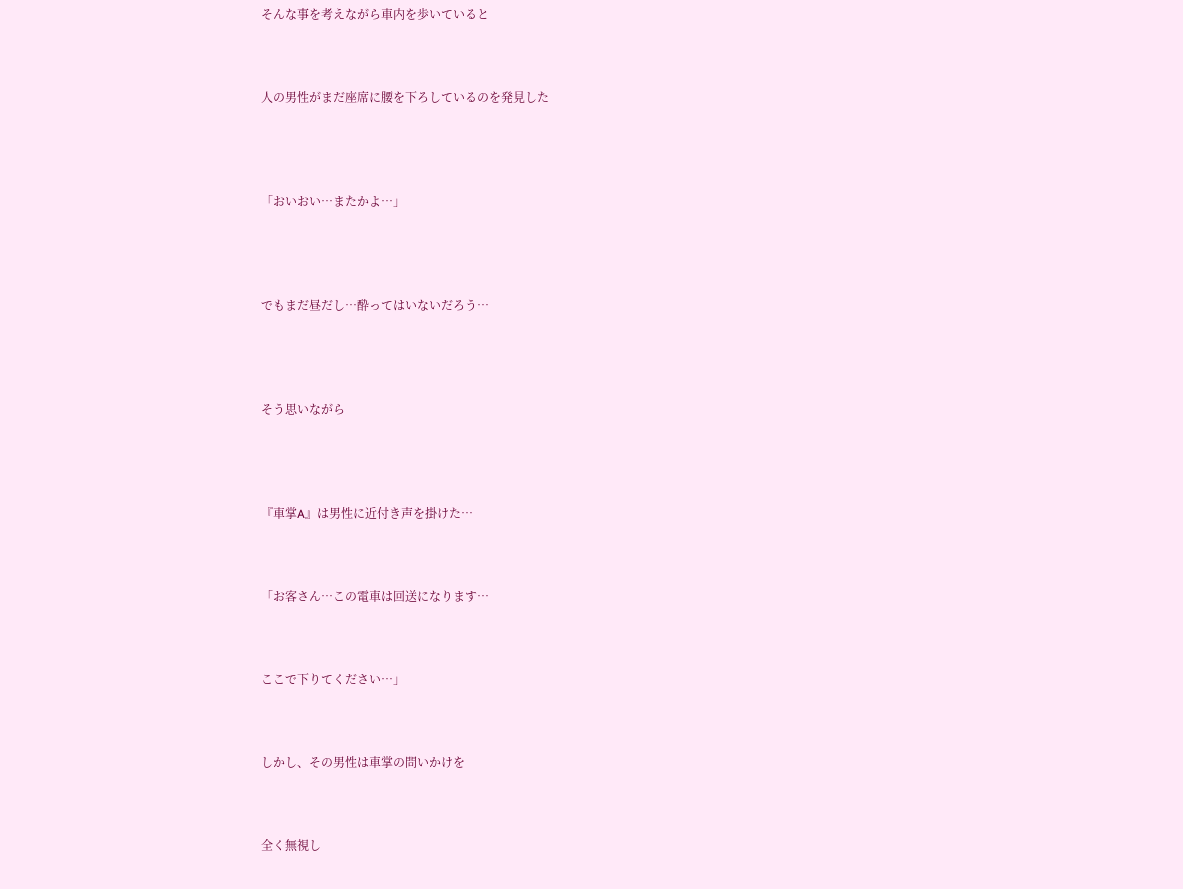そんな事を考えながら車内を歩いていると



人の男性がまだ座席に腰を下ろしているのを発見した




「おいおい…またかよ…」




でもまだ昼だし…酔ってはいないだろう…




そう思いながら




『車掌A』は男性に近付き声を掛けた…



「お客さん…この電車は回送になります…



ここで下りてください…」



しかし、その男性は車掌の問いかけを



全く無視し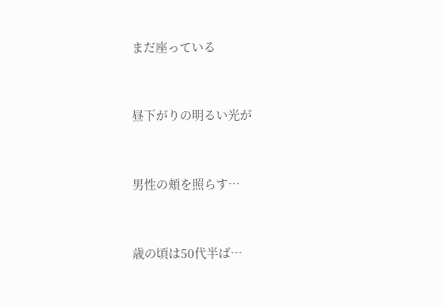まだ座っている



昼下がりの明るい光が



男性の頬を照らす…



歳の頃は50代半ば…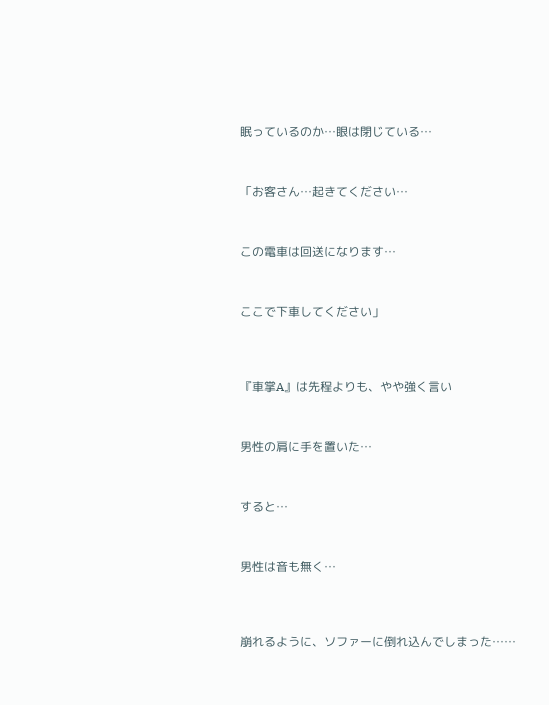眠っているのか…眼は閉じている…



「お客さん…起きてください…



この電車は回送になります…



ここで下車してください」




『車掌A』は先程よりも、やや強く言い



男性の肩に手を置いた…



すると…



男性は音も無く…




崩れるように、ソファーに倒れ込んでしまった……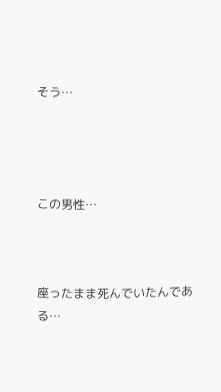そう…




この男性…



座ったまま死んでいたんである…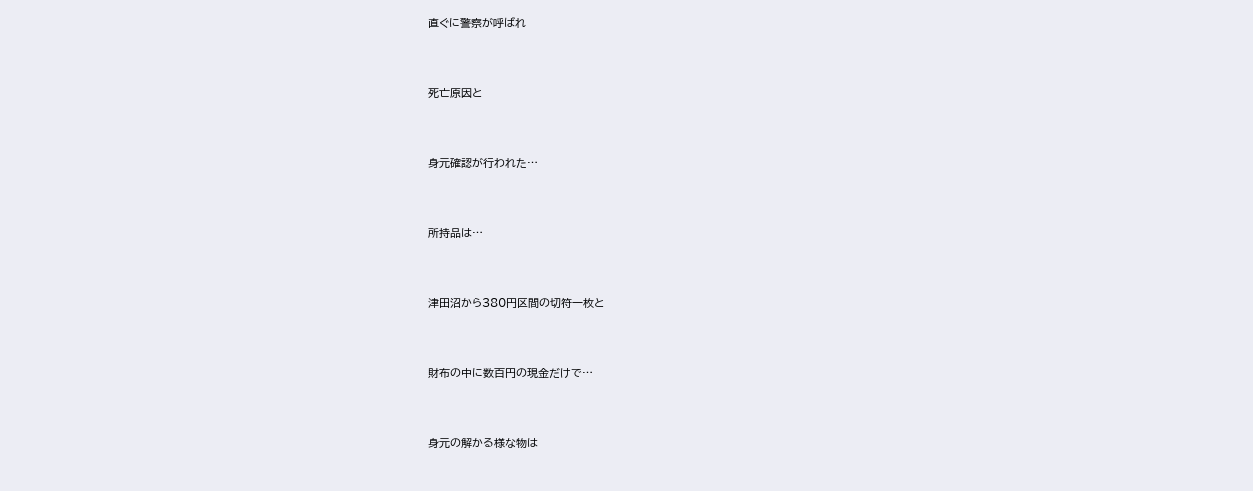直ぐに警察が呼ばれ




死亡原因と




身元確認が行われた…




所持品は…




津田沼から380円区間の切符一枚と




財布の中に数百円の現金だけで…




身元の解かる様な物は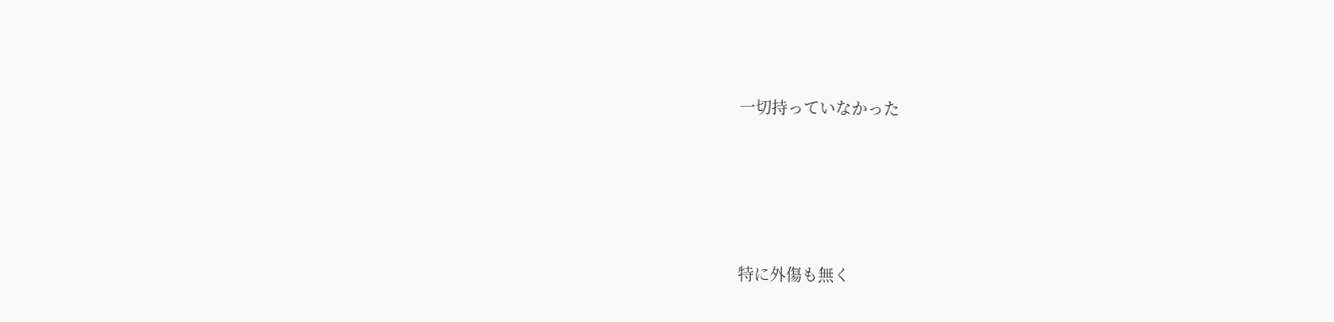一切持っていなかった




特に外傷も無く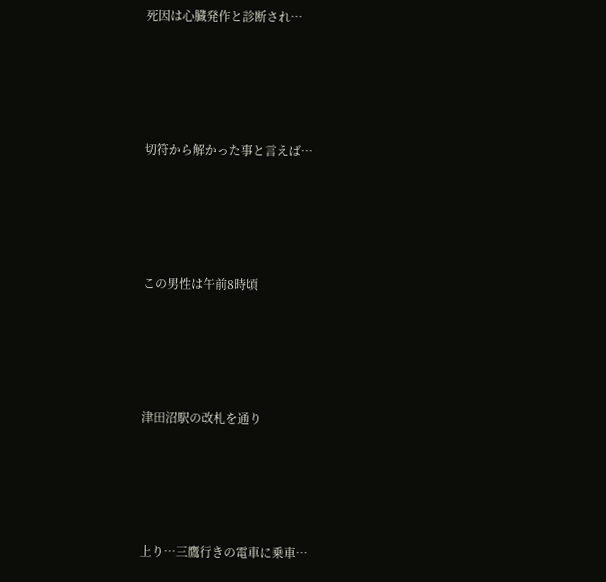死因は心臓発作と診断され…




切符から解かった事と言えば…




この男性は午前8時頃




津田沼駅の改札を通り




上り…三鷹行きの電車に乗車…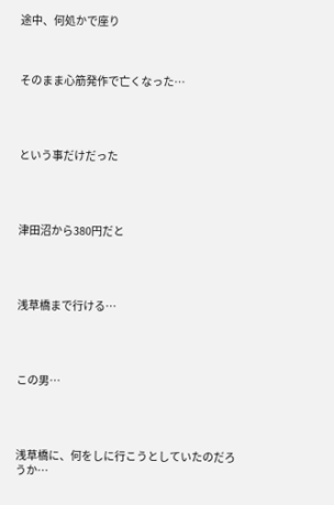途中、何処かで座り



そのまま心筋発作で亡くなった…




という事だけだった




津田沼から380円だと




浅草橋まで行ける…




この男…




浅草橋に、何をしに行こうとしていたのだろうか…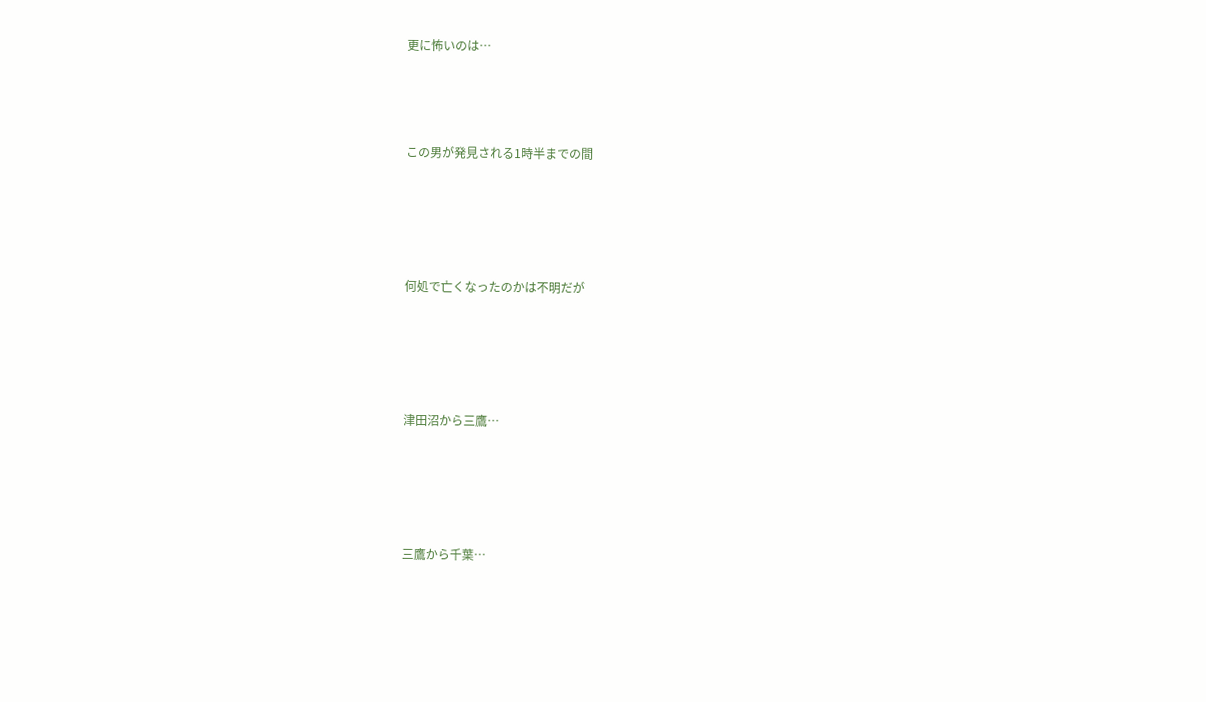更に怖いのは…



この男が発見される1時半までの間




何処で亡くなったのかは不明だが




津田沼から三鷹…




三鷹から千葉…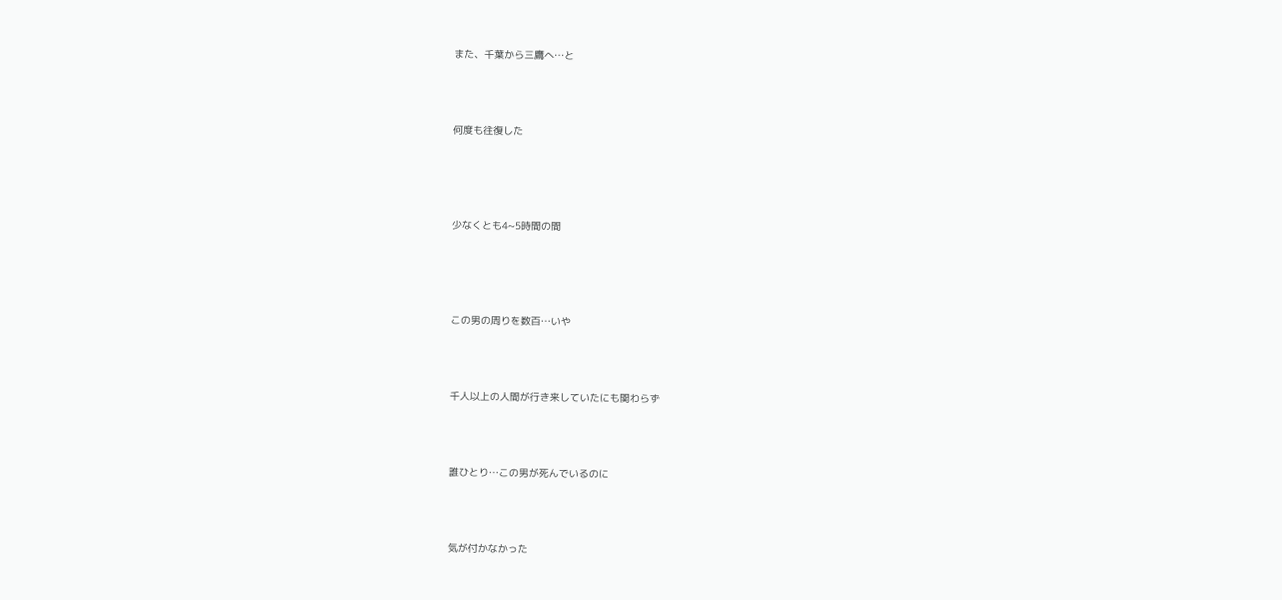また、千葉から三鷹へ…と



何度も往復した




少なくとも4~5時間の間




この男の周りを数百…いや



千人以上の人間が行き来していたにも関わらず



誰ひとり…この男が死んでいるのに



気が付かなかった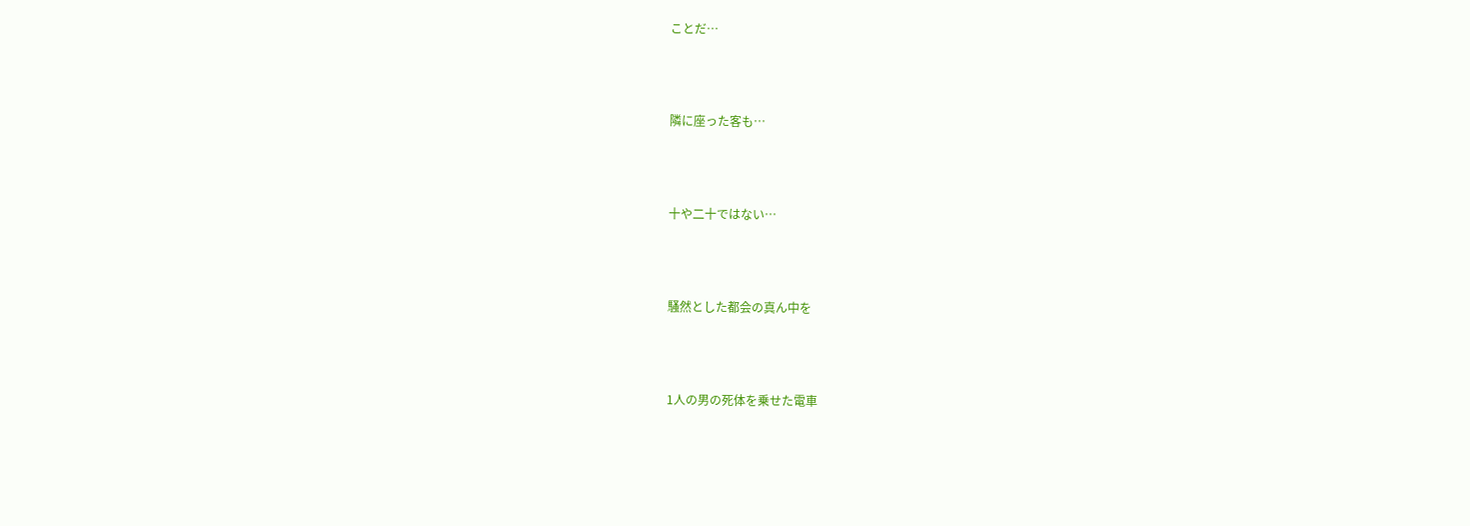ことだ…



隣に座った客も…



十や二十ではない…



騒然とした都会の真ん中を



1人の男の死体を乗せた電車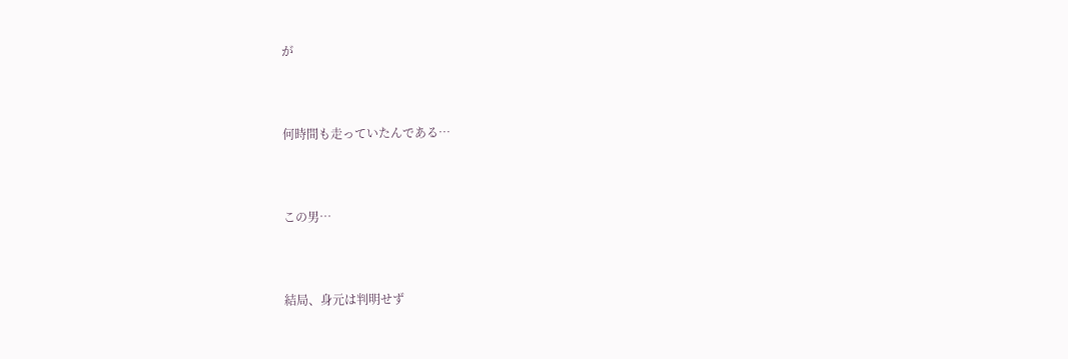が



何時間も走っていたんである…



この男…



結局、身元は判明せず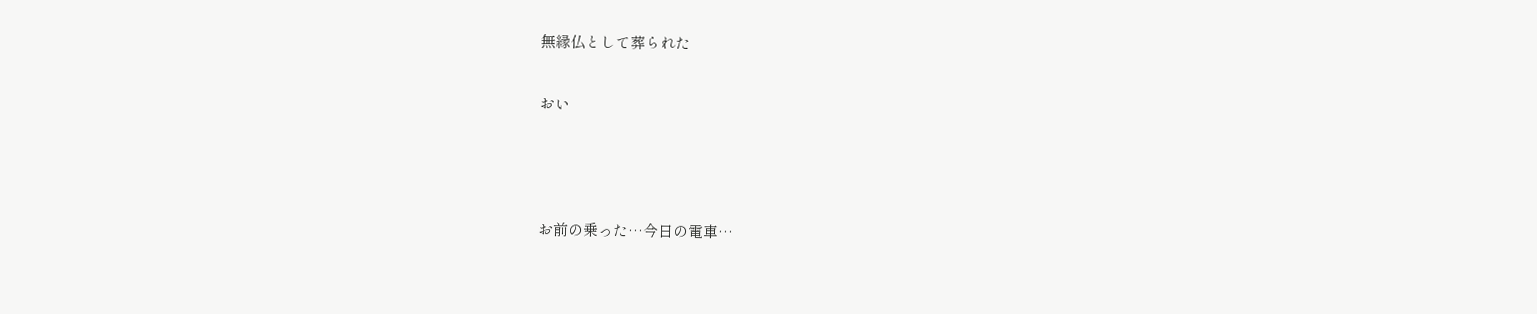無縁仏として葬られた

おい



お前の乗った…今日の電車…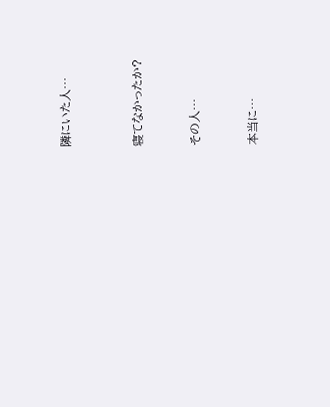隣にいた人…




寝てなかったか?



その人…



本当に…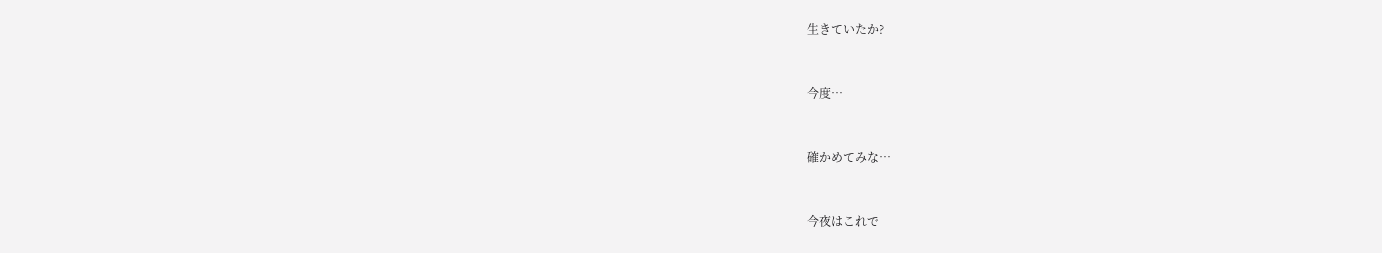生きていたか?



今度…



確かめてみな…



今夜はこれで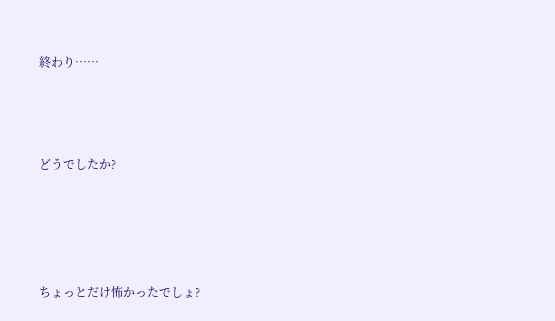終わり……



どうでしたか?




ちょっとだけ怖かったでしょ?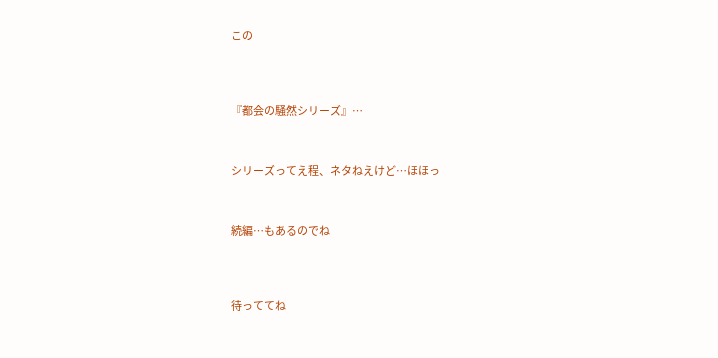この




『都会の騒然シリーズ』…



シリーズってえ程、ネタねえけど…ほほっ



続編…もあるのでね




待っててね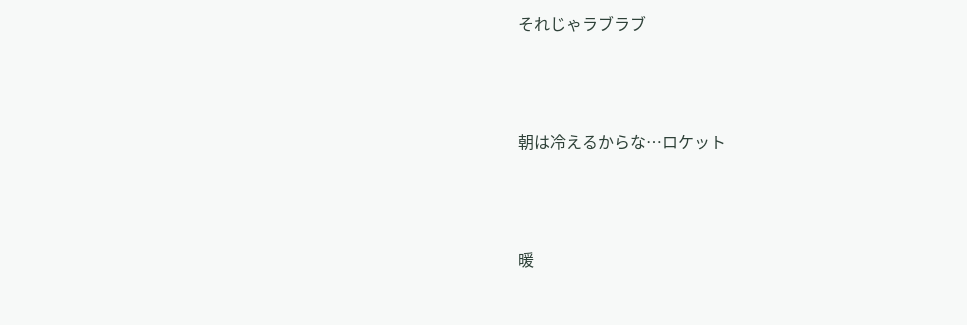それじゃラブラブ



朝は冷えるからな…ロケット



暖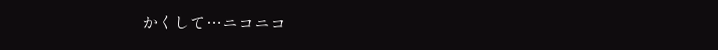かくして…ニコニコ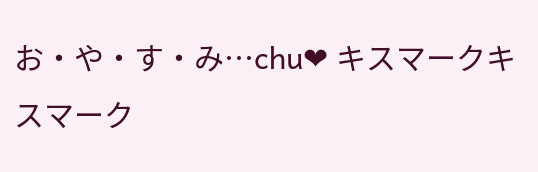お・や・す・み…chu❤ キスマークキスマーク